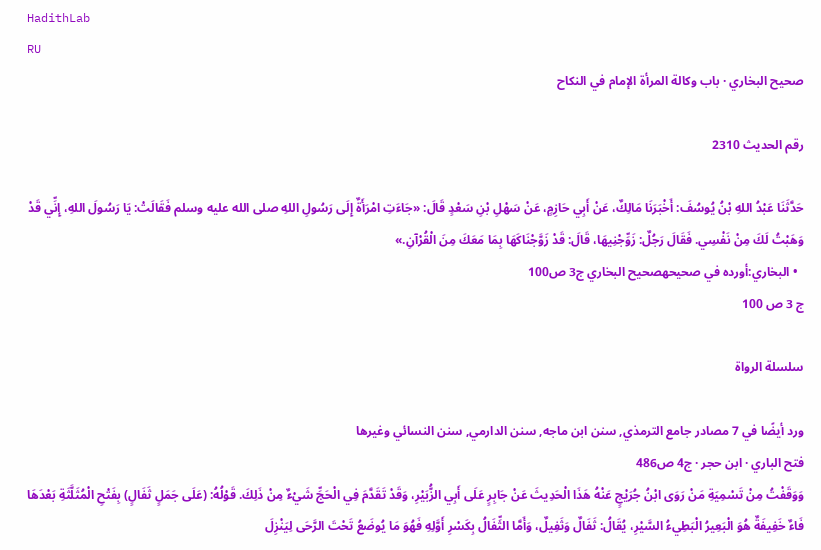HadithLab
RU
صحيح البخاري · باب وكالة المرأة الإمام في النكاح

رقم الحديث 2310

حَدَّثَنَا عَبْدُ اللهِ بْنُ يُوسُفَ: أَخْبَرَنَا مَالِكٌ، عَنْ أَبِي حَازِمٍ، عَنْ سَهْلِ بْنِ سَعْدٍ قَالَ: «جَاءَتِ امْرَأَةٌ إِلَى رَسُولِ اللهِ صلى الله عليه وسلم فَقَالَتْ: يَا رَسُولَ اللهِ، إِنِّي قَدْ وَهَبْتُ لَكَ مِنْ نَفْسِي. فَقَالَ رَجُلٌ: زَوِّجْنِيهَا، قَالَ: قَدْ زَوَّجْنَاكَهَا بِمَا مَعَكَ مِنَ الْقُرْآنِ.»
  • البخاري:أورده في صحيحهصحيح البخاري ج3 ص100
ج 3 ص 100

سلسلة الرواة

ورد أيضًا في 7 مصادر جامع الترمذي, سنن ابن ماجه, سنن الدارمي, سنن النسائي وغيرها
فتح الباري · ابن حجر · ج4 ص486
وَوَقَفْتُ مِنْ تَسْمِيَةِ مَنْ رَوَى ابْنُ جُرَيْجٍ عَنْهُ هَذَا الْحَدِيثَ عَنْ جَابِرٍ عَلَى أَبِي الزُّبَيْرِ، وَقَدْ تَقَدَّمَ فِي الْحَجِّ شَيْءٌ مِنْ ذَلِكَ. قَوْلُهُ: (عَلَى جَمَلٍ ثَفَالٍ) بِفَتْحِ الْمُثَلَّثَةِ بَعْدَهَا فَاءٌ خَفِيفَةٌ هُوَ الْبَعِيرُ الْبَطِيءُ السَّيْرِ، يُقَالُ: ثَفَالٌ وَثَفِيلٌ، وَأَمَّا الثِّفَالُ بِكَسْرِ أَوَّلِهِ فَهُوَ مَا يُوضَعُ تَحْتَ الرَّحَى لِيَنْزِلَ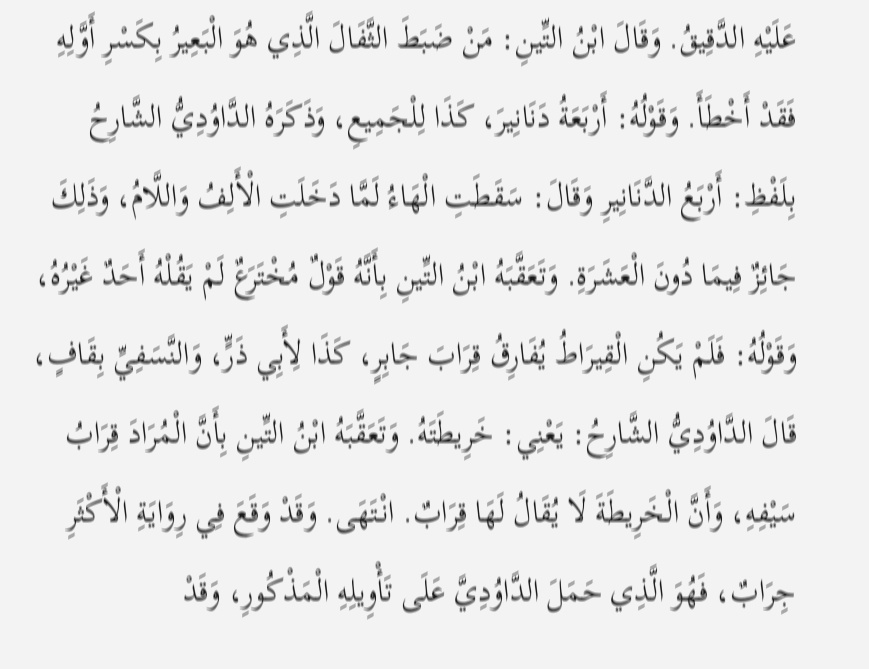عَلَيْهِ الدَّقِيقُ. وَقَالَ ابْنُ التِّينِ: مَنْ ضَبَطَ الثَّفَالَ الَّذِي هُوَ الْبَعِيرُ بِكَسْرِ أَوَّلِهِ فَقَدْ أَخْطَأَ. وَقَوْلُهُ: أَرْبَعَةُ دَنَانِيرَ، كَذَا لِلْجَمِيعِ، وَذَكَرَهُ الدَّاوُدِيُّ الشَّارِحُ بِلَفْظِ: أَرْبَعُ الدَّنَانِيرِ وَقَالَ: سَقَطَتِ الْهَاءُ لَمَّا دَخَلَتِ الْأَلِفُ وَاللَّامُ، وَذَلِكَ جَائِزٌ فِيمَا دُونَ الْعَشَرَةِ. وَتَعَقَّبَهُ ابْنُ التِّينِ بِأَنَّهُ قَوْلٌ مُخْتَرَعٌ لَمْ يَقُلْهُ أَحَدٌ غَيْرُهُ، وَقَوْلُهُ: فَلَمْ يَكُنِ الْقِيرَاطُ يُفَارِقُ قِرَابَ جَابِرٍ، كَذَا لِأَبِي ذَرٍّ، وَالنَّسَفِيِّ بِقَافٍ، قَالَ الدَّاوُدِيُّ الشَّارِحُ: يَعْنِي: خَرِيطَتَهُ. وَتَعَقَّبَهُ ابْنُ التِّينِ بِأَنَّ الْمُرَادَ قِرَابُ سَيْفِهِ، وَأَنَّ الْخَرِيطَةَ لَا يُقَالُ لَهَا قِرَابٌ. انْتَهَى. وَقَدْ وَقَعَ فِي رِوَايَةِ الْأَكْثَرِ جِرَابٌ، فَهُوَ الَّذِي حَمَلَ الدَّاوُدِيَّ عَلَى تَأْوِيلِهِ الْمَذْكُورِ، وَقَدْ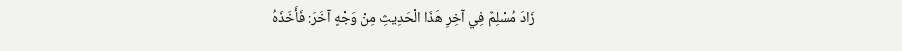زَادَ مُسْلِمٌ فِي آخِرِ هَذَا الْحَدِيثِ مِنْ وَجْهٍ آخَرَ: فَأَخَذَهُ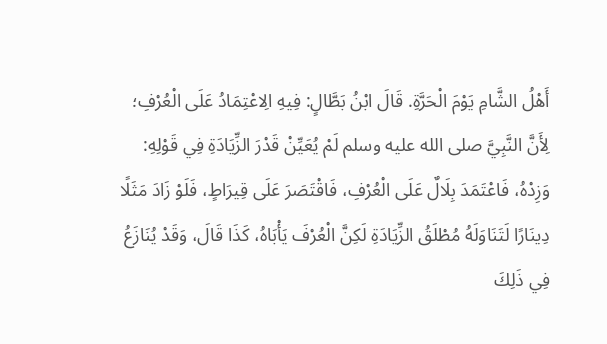أَهْلُ الشَّامِ يَوْمَ الْحَرَّةِ. قَالَ ابْنُ بَطَّالٍ: فِيهِ الِاعْتِمَادُ عَلَى الْعُرْفِ؛ لِأَنَّ النَّبِيَّ صلى الله عليه وسلم لَمْ يُعَيِّنْ قَدْرَ الزِّيَادَةِ فِي قَوْلِهِ: وَزِدْهُ، فَاعْتَمَدَ بِلَالٌ عَلَى الْعُرْفِ، فَاقْتَصَرَ عَلَى قِيرَاطٍ، فَلَوْ زَادَ مَثَلًا دِينَارًا لَتَنَاوَلَهُ مُطْلَقُ الزِّيَادَةِ لَكِنَّ الْعُرْفَ يَأْبَاهُ، كَذَا قَالَ، وَقَدْ يُنَازَعُ فِي ذَلِكَ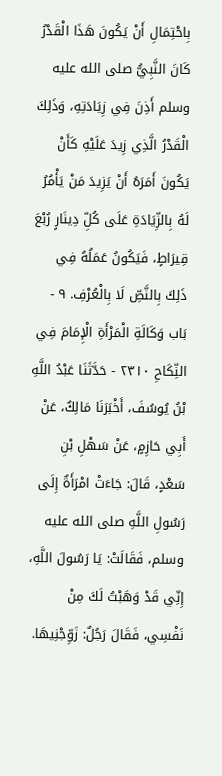بِاحْتِمَالِ أَنْ يَكُونَ هَذَا الْقَدْرُ كَانَ النَّبِيُّ صلى الله عليه وسلم أَذِنَ فِي زِيَادَتِهِ، وَذَلِكَ الْقَدْرُ الَّذِي زِيدَ عَلَيْهِ كَأَنْ يَكُونَ أَمَرَهُ أَنْ يَزِيدَ مَنْ يَأْمُرُ لَهُ بِالزِّيَادَةِ عَلَى كُلِّ دِينَارٍ رُبْعَ قِيرَاطٍ، فَيَكُونُ عَمَلُهُ فِي ذَلِكَ بِالنَّصِّ لَا بِالْعُرْفِ. ٩ - بَاب وَكَالَةِ الْمَرْأَةِ الْإِمَامَ فِي النِّكَاحِ ٢٣١٠ - حَدَّثَنَا عَبْدُ اللَّهِ بْنُ يُوسُفَ، أَخْبَرَنَا مَالِكٌ، عَنْ أَبِي حَازِمٍ، عَنْ سَهْلِ بْنِ سَعْدٍ، قَالَ: جَاءَتْ امْرَأَةٌ إِلَى رَسُولِ اللَّهِ صلى الله عليه وسلم، فَقَالَتْ: يَا رَسُولَ اللَّهِ، إِنِّي قَدْ وَهَبْتُ لَكَ مِنْ نَفْسِي، فَقَالَ رَجُلٌ: زَوِّجْنِيهَا.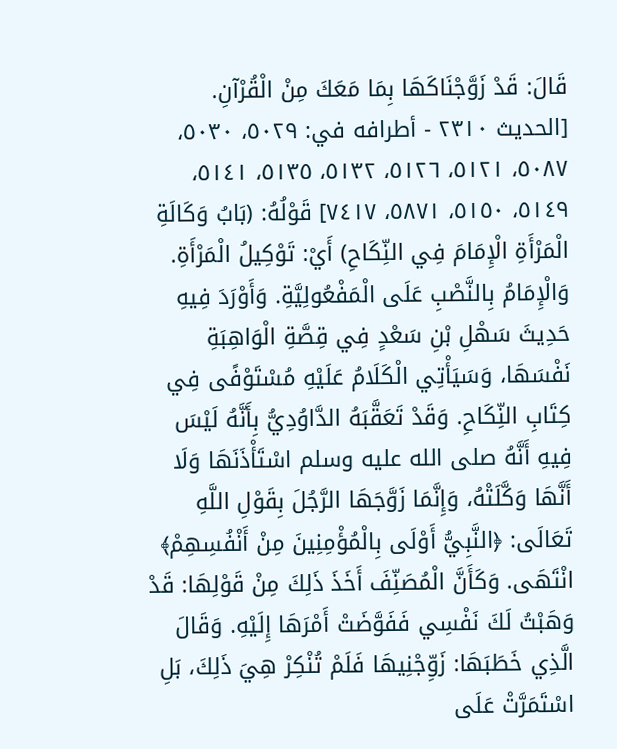قَالَ: قَدْ زَوَّجْنَاكَهَا بِمَا مَعَكَ مِنْ الْقُرْآنِ. [الحديث ٢٣١٠ - أطرافه في: ٥٠٢٩، ٥٠٣٠، ٥٠٨٧، ٥١٢١، ٥١٢٦، ٥١٣٢، ٥١٣٥، ٥١٤١، ٥١٤٩، ٥١٥٠، ٥٨٧١، ٧٤١٧] قَوْلُهُ: (بَابُ وَكَالَةِ الْمَرْأَةِ الْإِمَامَ فِي النِّكَاحِ) أَيْ: تَوْكِيلُ الْمَرْأَةِ. وَالْإِمَامُ بِالنَّصْبِ عَلَى الْمَفْعُولِيَّةِ. وَأَوْرَدَ فِيهِ حَدِيثَ سَهْلِ بْنِ سَعْدٍ فِي قِصَّةِ الْوَاهِبَةِ نَفْسَهَا، وَسَيَأْتِي الْكَلَامُ عَلَيْهِ مُسْتَوْفًى فِي كِتَابِ النِّكَاحِ. وَقَدْ تَعَقَّبَهُ الدَّاوُدِيُّ بِأَنَّهُ لَيْسَ فِيهِ أَنَّهُ صلى الله عليه وسلم اسْتَأْذَنَهَا وَلَا أَنَّهَا وَكَّلَتْهُ، وَإِنَّمَا زَوَّجَهَا الرَّجُلَ بِقَوْلِ اللَّهِ تَعَالَى: ﴿النَّبِيُّ أَوْلَى بِالْمُؤْمِنِينَ مِنْ أَنْفُسِهِمْ﴾ انْتَهَى. وَكَأَنَّ الْمُصَنِّفَ أَخَذَ ذَلِكَ مِنْ قَوْلِهَا: قَدْ وَهَبْتُ لَكَ نَفْسِي فَفَوَّضَتْ أَمْرَهَا إِلَيْهِ. وَقَالَ الَّذِي خَطَبَهَا: زَوِّجْنِيهَا فَلَمْ تُنْكِرْ هِيَ ذَلِكَ، بَلِ اسْتَمَرَّتْ عَلَى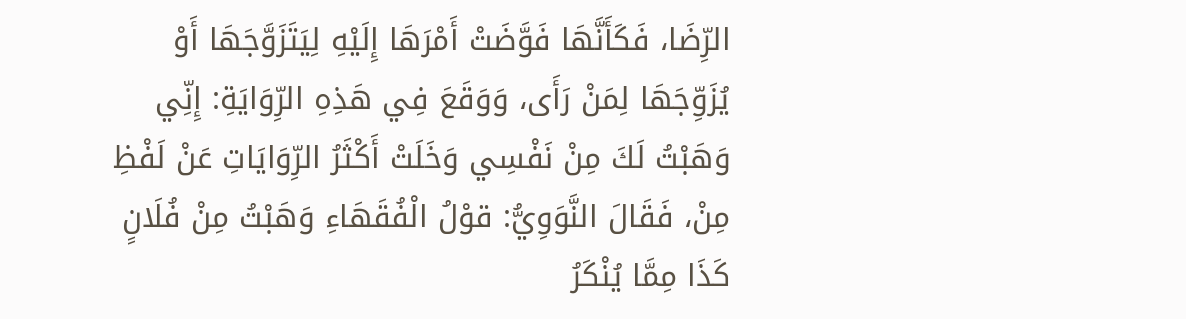الرِّضَا، فَكَأَنَّهَا فَوَّضَتْ أَمْرَهَا إِلَيْهِ لِيَتَزَوَّجَهَا أَوْ يُزَوِّجَهَا لِمَنْ رَأَى، وَوَقَعَ فِي هَذِهِ الرِّوَايَةِ: إِنِّي وَهَبْتُ لَكَ مِنْ نَفْسِي وَخَلَتْ أَكْثَرُ الرِّوَايَاتِ عَنْ لَفْظِ مِنْ، فَقَالَ النَّوَوِيُّ: قوْلُ الْفُقَهَاءِ وَهَبْتُ مِنْ فُلَانٍ كَذَا مِمَّا يُنْكَرُ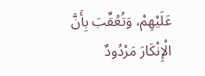عَلَيْهِمْ، وَتُعُقِّبَ بِأَنَّ الْإِنْكَارَ مَرْدُودٌ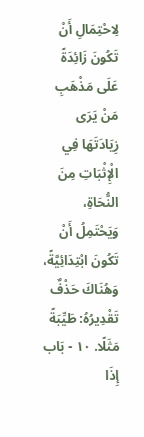لِاحْتِمَالِ أَنْ تَكُونَ زَائِدَةً عَلَى مَذْهَبِ مَنْ يَرَى زِيَادَتَهَا فِي الْإِثْبَاتِ مِنَ النُّحَاةِ، وَيَحْتَمِلُ أَنْ تَكُونَ ابْتِدَائِيَّةً، وَهُنَاكَ حَذْفٌ تَقْدِيرُهُ: طَيِّبَةً مَثَلًا. ١٠ - بَاب إِذَا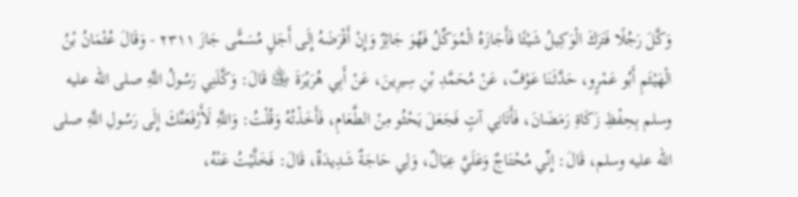وَكَّلَ رَجُلًا فَتَرَكَ الْوَكِيلُ شَيْئًا فَأَجَازَهُ الْمُوَكِّلُ فَهُوَ جَائِزٌ وَإِنْ أَقْرَضَهُ إِلَى أَجَلٍ مُسَمًّى جَازَ ٢٣١١ - وَقَالَ عُثْمَانُ بْنُ الْهَيْثَمِ أَبُو عَمْرٍو، حَدَّثَنَا عَوْفٌ، عَنْ مُحَمَّدِ بْنِ سِيرِينَ، عَنْ أَبِي هُرَيْرَةَ ﵁ قَالَ: وَكَّلَنِي رَسُولُ اللَّهِ صلى الله عليه وسلم بِحِفْظِ زَكَاةِ رَمَضَانَ، فَأَتَانِي آتٍ فَجَعَلَ يَحْثُو مِنْ الطَّعَامِ، فَأَخَذْتُهُ وَقُلْتُ: وَاللَّهِ لَأَرْفَعَنَّكَ إِلَى رَسُولِ اللَّهِ صلى الله عليه وسلم، قَالَ: إِنِّي مُحْتَاجٌ وَعَلَيَّ عِيَالٌ، وَلِي حَاجَةٌ شَدِيدَةٌ، قَالَ: فَخَلَّيْتُ عَنْهُ،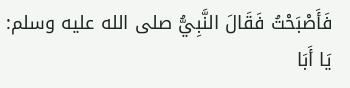فَأَصْبَحْتُ فَقَالَ النَّبِيُّ صلى الله عليه وسلم: يَا أَبَا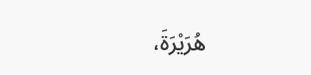هُرَيْرَةَ،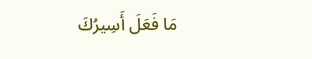مَا فَعَلَ أَسِيرُكَ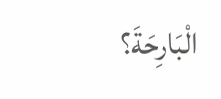الْبَارِحَةَ؟